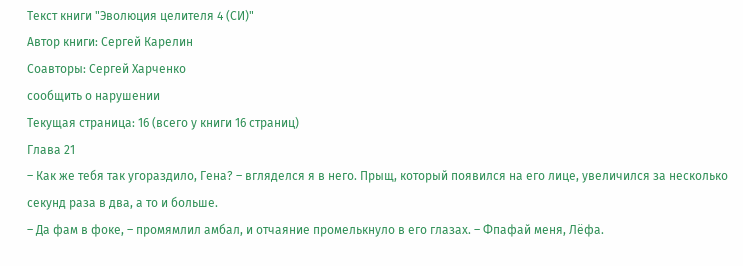Текст книги "Эволюция целителя 4 (СИ)"
Автор книги: Сергей Карелин
Соавторы: Сергей Харченко
сообщить о нарушении
Текущая страница: 16 (всего у книги 16 страниц)
Глава 21
– Как же тебя так угораздило, Гена? – вгляделся я в него. Прыщ, который появился на его лице, увеличился за несколько секунд раза в два, а то и больше.
– Да фам в фоке, – промямлил амбал, и отчаяние промелькнуло в его глазах. – Фпафай меня, Лёфа.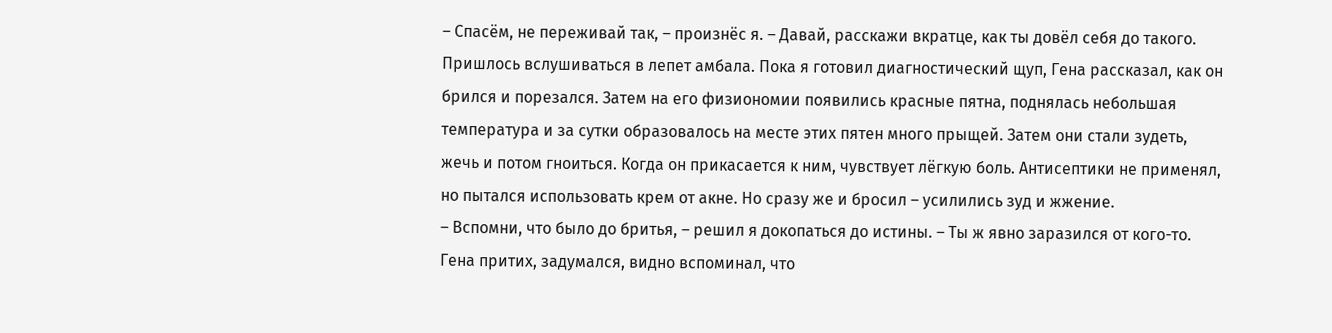– Спасём, не переживай так, – произнёс я. – Давай, расскажи вкратце, как ты довёл себя до такого.
Пришлось вслушиваться в лепет амбала. Пока я готовил диагностический щуп, Гена рассказал, как он брился и порезался. Затем на его физиономии появились красные пятна, поднялась небольшая температура и за сутки образовалось на месте этих пятен много прыщей. Затем они стали зудеть, жечь и потом гноиться. Когда он прикасается к ним, чувствует лёгкую боль. Антисептики не применял, но пытался использовать крем от акне. Но сразу же и бросил – усилились зуд и жжение.
– Вспомни, что было до бритья, – решил я докопаться до истины. – Ты ж явно заразился от кого-то.
Гена притих, задумался, видно вспоминал, что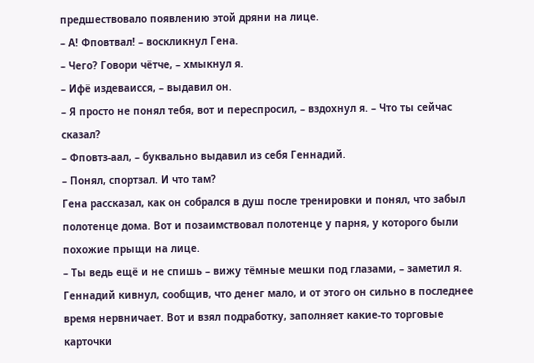предшествовало появлению этой дряни на лице.
– А! Фповтвал! – воскликнул Гена.
– Чего? Говори чётче, – хмыкнул я.
– Ифё издеваисся, – выдавил он.
– Я просто не понял тебя, вот и переспросил, – вздохнул я. – Что ты сейчас сказал?
– Фповтз-аал, – буквально выдавил из себя Геннадий.
– Понял, спортзал. И что там?
Гена рассказал, как он собрался в душ после тренировки и понял, что забыл полотенце дома. Вот и позаимствовал полотенце у парня, у которого были похожие прыщи на лице.
– Ты ведь ещё и не спишь – вижу тёмные мешки под глазами, – заметил я.
Геннадий кивнул, сообщив, что денег мало, и от этого он сильно в последнее время нервничает. Вот и взял подработку, заполняет какие-то торговые карточки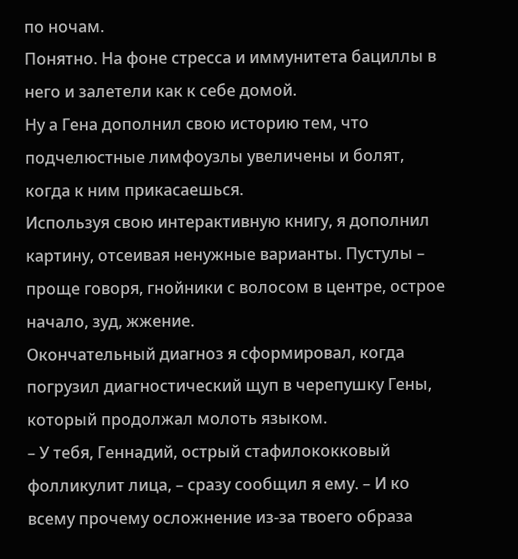по ночам.
Понятно. На фоне стресса и иммунитета бациллы в него и залетели как к себе домой.
Ну а Гена дополнил свою историю тем, что подчелюстные лимфоузлы увеличены и болят, когда к ним прикасаешься.
Используя свою интерактивную книгу, я дополнил картину, отсеивая ненужные варианты. Пустулы – проще говоря, гнойники с волосом в центре, острое начало, зуд, жжение.
Окончательный диагноз я сформировал, когда погрузил диагностический щуп в черепушку Гены, который продолжал молоть языком.
– У тебя, Геннадий, острый стафилококковый фолликулит лица, – сразу сообщил я ему. – И ко всему прочему осложнение из-за твоего образа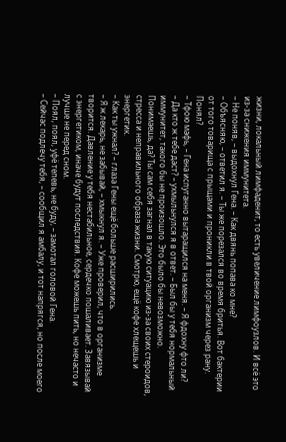жизни, локальный лимфаденит, то есть увеличение лимфоузлов. И всё это из-за снижения иммунитета.
– Не поняв, – выдохнул Гена. – Как двянь попава ко мне?
– Объясняю, – ответил я. – Ты же порезался во время бритья. Вот бактерии от того товарища с прыщами и проникли в твой организм через рану. Понял?
– Тфою мафь, – Гена испуганно вытаращился на меня. – Я фдохну фто ли?
– Да кто ж тебе даст? – ухмыльнулся я в ответ. – Был бы у тебя нормальный иммунитет, такого бы не произошло. Это было бы невозможно. Понимаешь, да? Ты сам себя загнал в такую ситуацию из-за своих стероидов, стресса и неправильного образа жизни. Смотрю, ещё кофе хлещешь и энергетик.
– Как ты ужнал? – глаза Гены ещё больше расширились.
– Я ж лекарь, не забывай, – хмыкнул я. – Уже проверил, что в организме творится. Давление у тебя нестабильное, сердечко пошаливает. Завязывай с энергетиком, иначе будут последствия. Кофе можешь пить, но нечасто и лучше не перед сном.
– Поял, поял, уфё тепевь, не буду, – замотал головой Гена.
– Сейчас подлечу тебя, – сообщил я амбалу, и тот напрягся, но после моего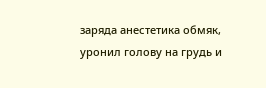заряда анестетика обмяк, уронил голову на грудь и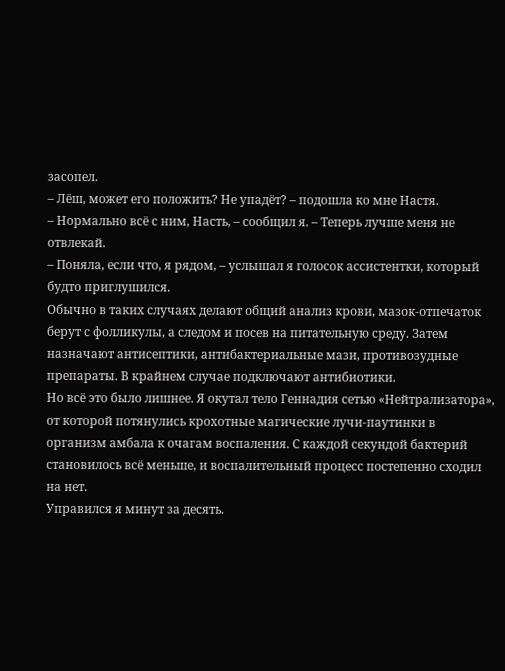засопел.
– Лёш, может его положить? Не упадёт? – подошла ко мне Настя.
– Нормально всё с ним, Насть, – сообщил я. – Теперь лучше меня не отвлекай.
– Поняла, если что, я рядом, – услышал я голосок ассистентки, который будто приглушился.
Обычно в таких случаях делают общий анализ крови, мазок-отпечаток берут с фолликулы, а следом и посев на питательную среду. Затем назначают антисептики, антибактериальные мази, противозудные препараты. В крайнем случае подключают антибиотики.
Но всё это было лишнее. Я окутал тело Геннадия сетью «Нейтрализатора», от которой потянулись крохотные магические лучи-паутинки в организм амбала к очагам воспаления. С каждой секундой бактерий становилось всё меньше, и воспалительный процесс постепенно сходил на нет.
Управился я минут за десять.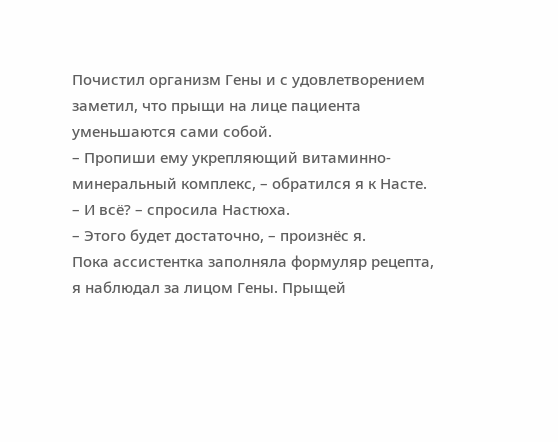Почистил организм Гены и с удовлетворением заметил, что прыщи на лице пациента уменьшаются сами собой.
– Пропиши ему укрепляющий витаминно-минеральный комплекс, – обратился я к Насте.
– И всё? – спросила Настюха.
– Этого будет достаточно, – произнёс я.
Пока ассистентка заполняла формуляр рецепта, я наблюдал за лицом Гены. Прыщей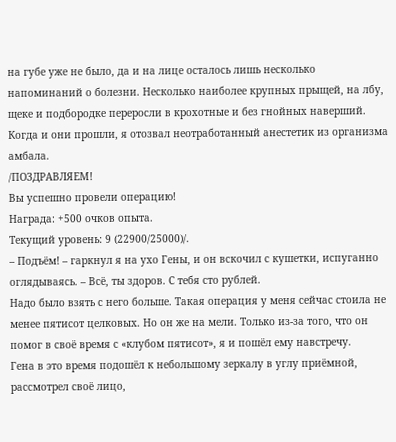на губе уже не было, да и на лице осталось лишь несколько напоминаний о болезни. Несколько наиболее крупных прыщей, на лбу, щеке и подбородке переросли в крохотные и без гнойных наверший. Когда и они прошли, я отозвал неотработанный анестетик из организма амбала.
/ПОЗДРАВЛЯЕМ!
Вы успешно провели операцию!
Награда: +500 очков опыта.
Текущий уровень: 9 (22900/25000)/.
– Подъём! – гаркнул я на ухо Гены, и он вскочил с кушетки, испуганно оглядываясь. – Всё, ты здоров. С тебя сто рублей.
Надо было взять с него больше. Такая операция у меня сейчас стоила не менее пятисот целковых. Но он же на мели. Только из-за того, что он помог в своё время с «клубом пятисот», я и пошёл ему навстречу.
Гена в это время подошёл к небольшому зеркалу в углу приёмной, рассмотрел своё лицо,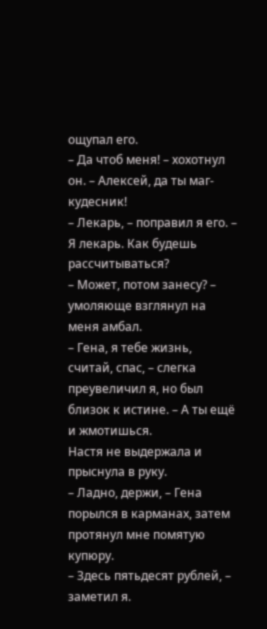ощупал его.
– Да чтоб меня! – хохотнул он. – Алексей, да ты маг-кудесник!
– Лекарь, – поправил я его. – Я лекарь. Как будешь рассчитываться?
– Может, потом занесу? – умоляюще взглянул на меня амбал.
– Гена, я тебе жизнь, считай, спас, – слегка преувеличил я, но был близок к истине. – А ты ещё и жмотишься.
Настя не выдержала и прыснула в руку.
– Ладно, держи, – Гена порылся в карманах, затем протянул мне помятую купюру.
– Здесь пятьдесят рублей, – заметил я.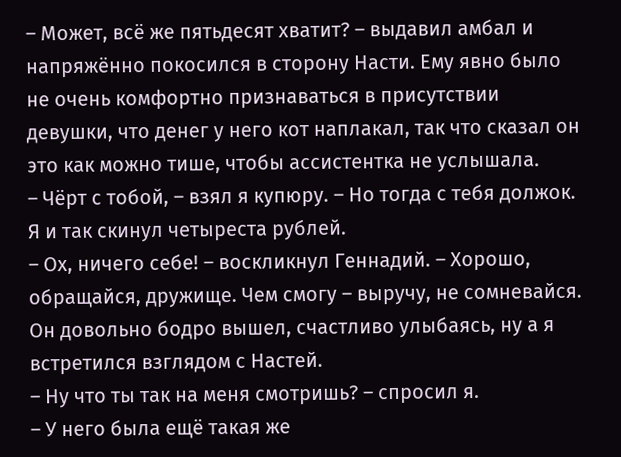– Может, всё же пятьдесят хватит? – выдавил амбал и напряжённо покосился в сторону Насти. Ему явно было не очень комфортно признаваться в присутствии девушки, что денег у него кот наплакал, так что сказал он это как можно тише, чтобы ассистентка не услышала.
– Чёрт с тобой, – взял я купюру. – Но тогда с тебя должок. Я и так скинул четыреста рублей.
– Ох, ничего себе! – воскликнул Геннадий. – Хорошо, обращайся, дружище. Чем смогу – выручу, не сомневайся.
Он довольно бодро вышел, счастливо улыбаясь, ну а я встретился взглядом с Настей.
– Ну что ты так на меня смотришь? – спросил я.
– У него была ещё такая же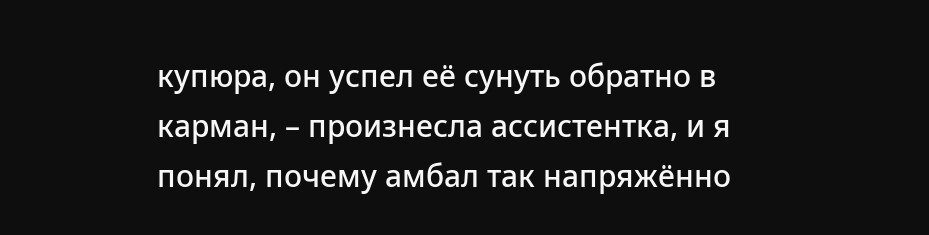купюра, он успел её сунуть обратно в карман, – произнесла ассистентка, и я понял, почему амбал так напряжённо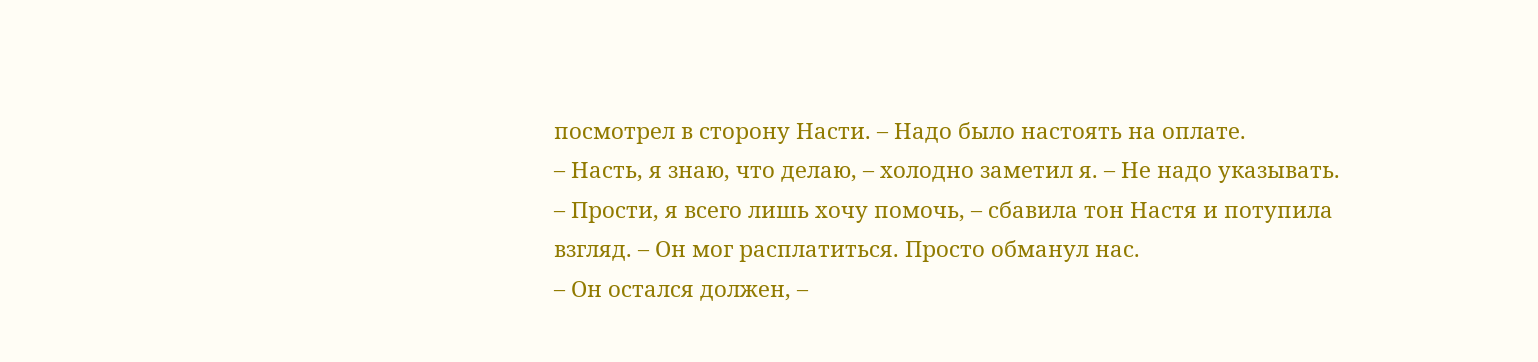посмотрел в сторону Насти. – Надо было настоять на оплате.
– Насть, я знаю, что делаю, – холодно заметил я. – Не надо указывать.
– Прости, я всего лишь хочу помочь, – сбавила тон Настя и потупила взгляд. – Он мог расплатиться. Просто обманул нас.
– Он остался должен, –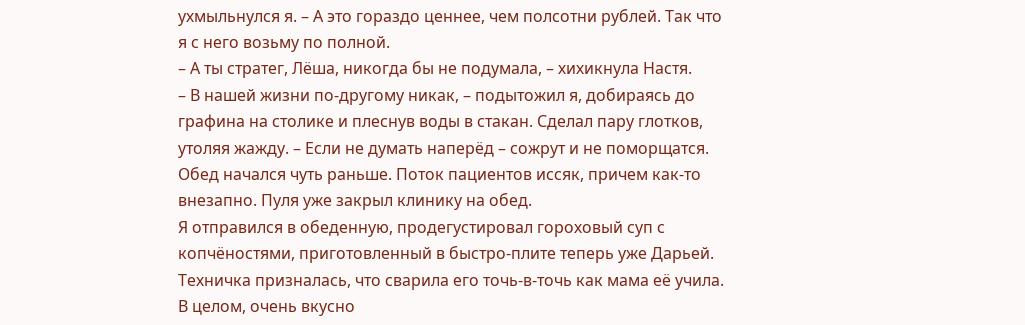ухмыльнулся я. – А это гораздо ценнее, чем полсотни рублей. Так что я с него возьму по полной.
– А ты стратег, Лёша, никогда бы не подумала, – хихикнула Настя.
– В нашей жизни по-другому никак, – подытожил я, добираясь до графина на столике и плеснув воды в стакан. Сделал пару глотков, утоляя жажду. – Если не думать наперёд – сожрут и не поморщатся.
Обед начался чуть раньше. Поток пациентов иссяк, причем как-то внезапно. Пуля уже закрыл клинику на обед.
Я отправился в обеденную, продегустировал гороховый суп с копчёностями, приготовленный в быстро-плите теперь уже Дарьей. Техничка призналась, что сварила его точь-в-точь как мама её учила. В целом, очень вкусно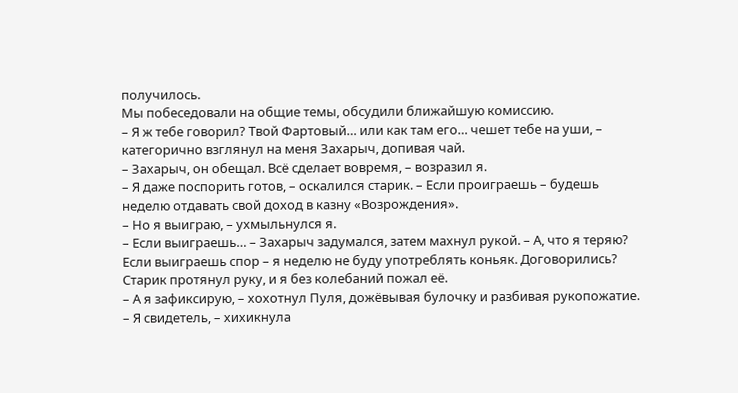получилось.
Мы побеседовали на общие темы, обсудили ближайшую комиссию.
– Я ж тебе говорил? Твой Фартовый… или как там его… чешет тебе на уши, – категорично взглянул на меня Захарыч, допивая чай.
– Захарыч, он обещал. Всё сделает вовремя, – возразил я.
– Я даже поспорить готов, – оскалился старик. – Если проиграешь – будешь неделю отдавать свой доход в казну «Возрождения».
– Но я выиграю, – ухмыльнулся я.
– Если выиграешь… – Захарыч задумался, затем махнул рукой. – А, что я теряю? Если выиграешь спор – я неделю не буду употреблять коньяк. Договорились?
Старик протянул руку, и я без колебаний пожал её.
– А я зафиксирую, – хохотнул Пуля, дожёвывая булочку и разбивая рукопожатие.
– Я свидетель, – хихикнула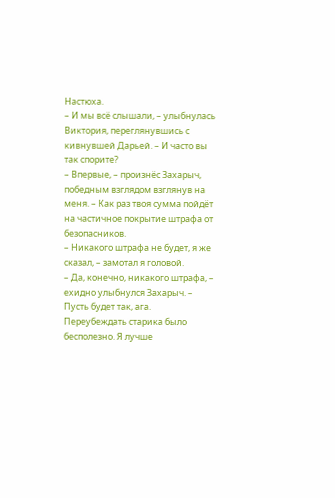Настюха.
– И мы всё слышали, – улыбнулась Виктория, переглянувшись с кивнувшей Дарьей. – И часто вы так спорите?
– Впервые, – произнёс Захарыч, победным взглядом взглянув на меня. – Как раз твоя сумма пойдёт на частичное покрытие штрафа от безопасников.
– Никакого штрафа не будет, я же сказал, – замотал я головой.
– Да, конечно, никакого штрафа, – ехидно улыбнулся Захарыч. – Пусть будет так, ага.
Переубеждать старика было бесполезно. Я лучше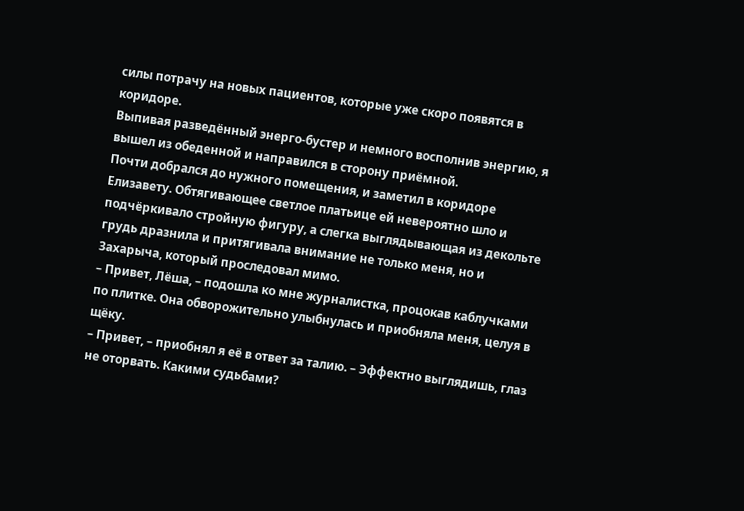силы потрачу на новых пациентов, которые уже скоро появятся в коридоре.
Выпивая разведённый энерго-бустер и немного восполнив энергию, я вышел из обеденной и направился в сторону приёмной.
Почти добрался до нужного помещения, и заметил в коридоре Елизавету. Обтягивающее светлое платьице ей невероятно шло и подчёркивало стройную фигуру, а слегка выглядывающая из декольте грудь дразнила и притягивала внимание не только меня, но и Захарыча, который проследовал мимо.
– Привет, Лёша, – подошла ко мне журналистка, процокав каблучками по плитке. Она обворожительно улыбнулась и приобняла меня, целуя в щёку.
– Привет, – приобнял я её в ответ за талию. – Эффектно выглядишь, глаз не оторвать. Какими судьбами?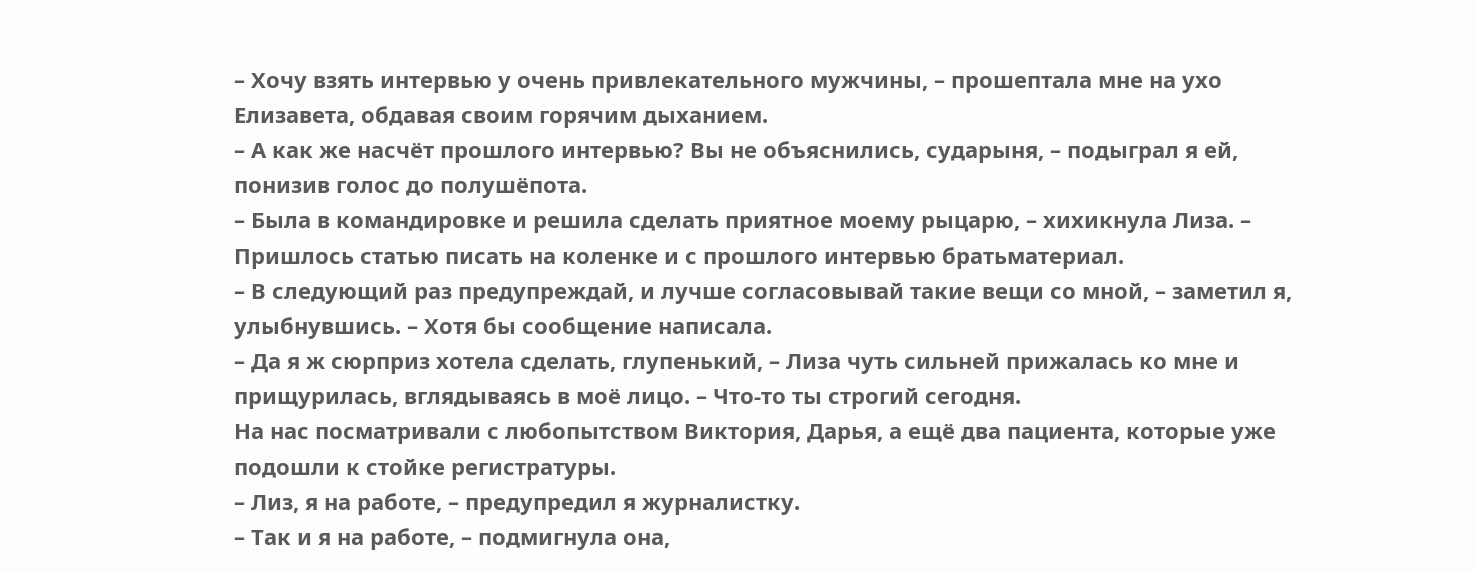– Хочу взять интервью у очень привлекательного мужчины, – прошептала мне на ухо Елизавета, обдавая своим горячим дыханием.
– А как же насчёт прошлого интервью? Вы не объяснились, сударыня, – подыграл я ей, понизив голос до полушёпота.
– Была в командировке и решила сделать приятное моему рыцарю, – хихикнула Лиза. – Пришлось статью писать на коленке и с прошлого интервью братьматериал.
– В следующий раз предупреждай, и лучше согласовывай такие вещи со мной, – заметил я, улыбнувшись. – Хотя бы сообщение написала.
– Да я ж сюрприз хотела сделать, глупенький, – Лиза чуть сильней прижалась ко мне и прищурилась, вглядываясь в моё лицо. – Что-то ты строгий сегодня.
На нас посматривали с любопытством Виктория, Дарья, а ещё два пациента, которые уже подошли к стойке регистратуры.
– Лиз, я на работе, – предупредил я журналистку.
– Так и я на работе, – подмигнула она,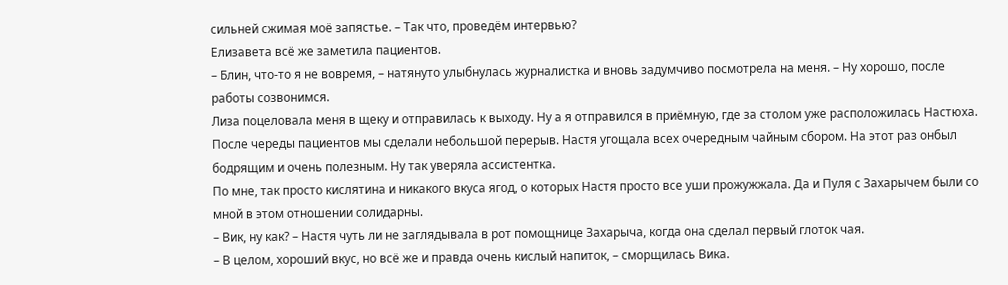сильней сжимая моё запястье. – Так что, проведём интервью?
Елизавета всё же заметила пациентов.
– Блин, что-то я не вовремя, – натянуто улыбнулась журналистка и вновь задумчиво посмотрела на меня. – Ну хорошо, после работы созвонимся.
Лиза поцеловала меня в щеку и отправилась к выходу. Ну а я отправился в приёмную, где за столом уже расположилась Настюха.
После череды пациентов мы сделали небольшой перерыв. Настя угощала всех очередным чайным сбором. На этот раз онбыл бодрящим и очень полезным. Ну так уверяла ассистентка.
По мне, так просто кислятина и никакого вкуса ягод, о которых Настя просто все уши прожужжала. Да и Пуля с Захарычем были со мной в этом отношении солидарны.
– Вик, ну как? – Настя чуть ли не заглядывала в рот помощнице Захарыча, когда она сделал первый глоток чая.
– В целом, хороший вкус, но всё же и правда очень кислый напиток, – сморщилась Вика.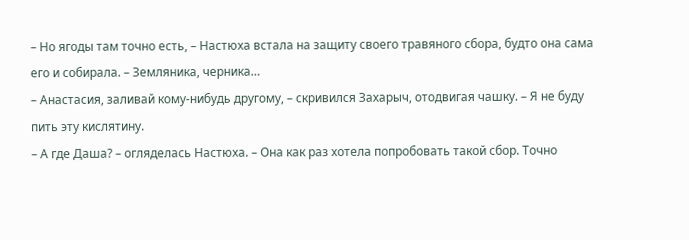– Но ягоды там точно есть, – Настюха встала на защиту своего травяного сбора, будто она сама его и собирала. – Земляника, черника…
– Анастасия, заливай кому-нибудь другому, – скривился Захарыч, отодвигая чашку. – Я не буду пить эту кислятину.
– А где Даша? – огляделась Настюха. – Она как раз хотела попробовать такой сбор. Точно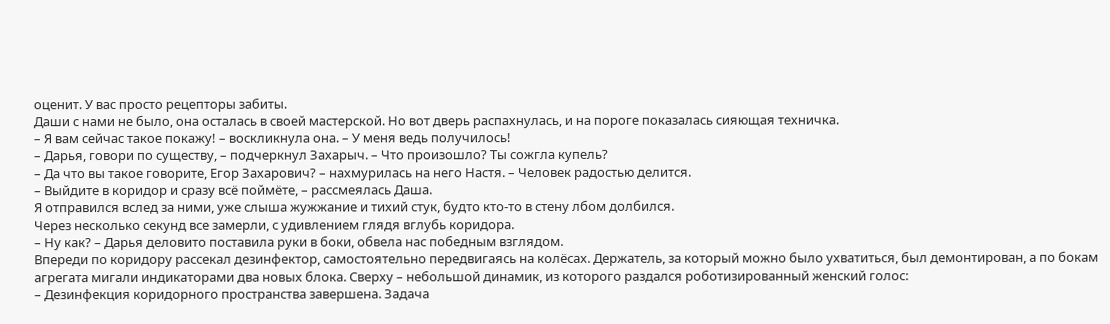оценит. У вас просто рецепторы забиты.
Даши с нами не было, она осталась в своей мастерской. Но вот дверь распахнулась, и на пороге показалась сияющая техничка.
– Я вам сейчас такое покажу! – воскликнула она. – У меня ведь получилось!
– Дарья, говори по существу, – подчеркнул Захарыч. – Что произошло? Ты сожгла купель?
– Да что вы такое говорите, Егор Захарович? – нахмурилась на него Настя. – Человек радостью делится.
– Выйдите в коридор и сразу всё поймёте, – рассмеялась Даша.
Я отправился вслед за ними, уже слыша жужжание и тихий стук, будто кто-то в стену лбом долбился.
Через несколько секунд все замерли, с удивлением глядя вглубь коридора.
– Ну как? – Дарья деловито поставила руки в боки, обвела нас победным взглядом.
Впереди по коридору рассекал дезинфектор, самостоятельно передвигаясь на колёсах. Держатель, за который можно было ухватиться, был демонтирован, а по бокам агрегата мигали индикаторами два новых блока. Сверху – небольшой динамик, из которого раздался роботизированный женский голос:
– Дезинфекция коридорного пространства завершена. Задача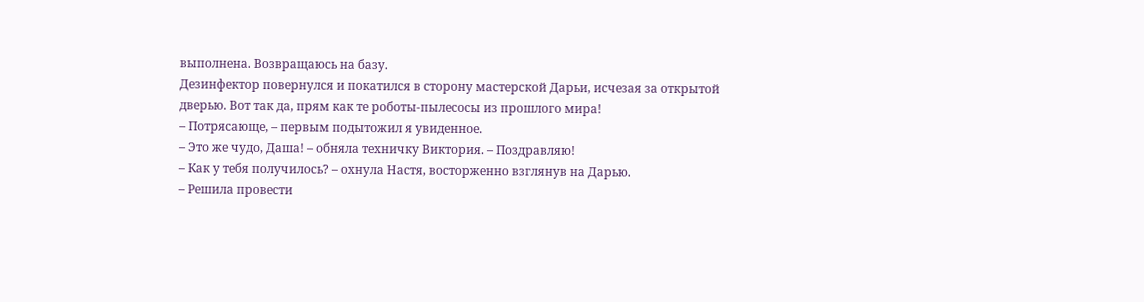выполнена. Возвращаюсь на базу.
Дезинфектор повернулся и покатился в сторону мастерской Дарьи, исчезая за открытой дверью. Вот так да, прям как те роботы-пылесосы из прошлого мира!
– Потрясающе, – первым подытожил я увиденное.
– Это же чудо, Даша! – обняла техничку Виктория. – Поздравляю!
– Как у тебя получилось? – охнула Настя, восторженно взглянув на Дарью.
– Решила провести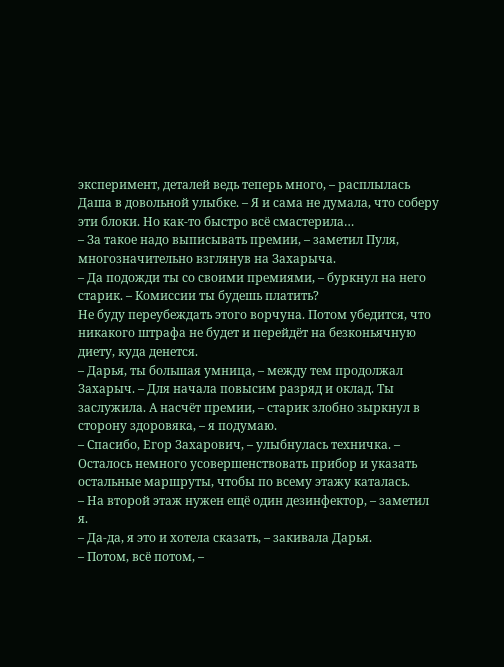эксперимент, деталей ведь теперь много, – расплылась Даша в довольной улыбке. – Я и сама не думала, что соберу эти блоки. Но как-то быстро всё смастерила…
– За такое надо выписывать премии, – заметил Пуля, многозначительно взглянув на Захарыча.
– Да подожди ты со своими премиями, – буркнул на него старик. – Комиссии ты будешь платить?
Не буду переубеждать этого ворчуна. Потом убедится, что никакого штрафа не будет и перейдёт на безконьячную диету, куда денется.
– Дарья, ты большая умница, – между тем продолжал Захарыч. – Для начала повысим разряд и оклад. Ты заслужила. А насчёт премии, – старик злобно зыркнул в сторону здоровяка, – я подумаю.
– Спасибо, Егор Захарович, – улыбнулась техничка. – Осталось немного усовершенствовать прибор и указать остальные маршруты, чтобы по всему этажу каталась.
– На второй этаж нужен ещё один дезинфектор, – заметил я.
– Да-да, я это и хотела сказать, – закивала Дарья.
– Потом, всё потом, –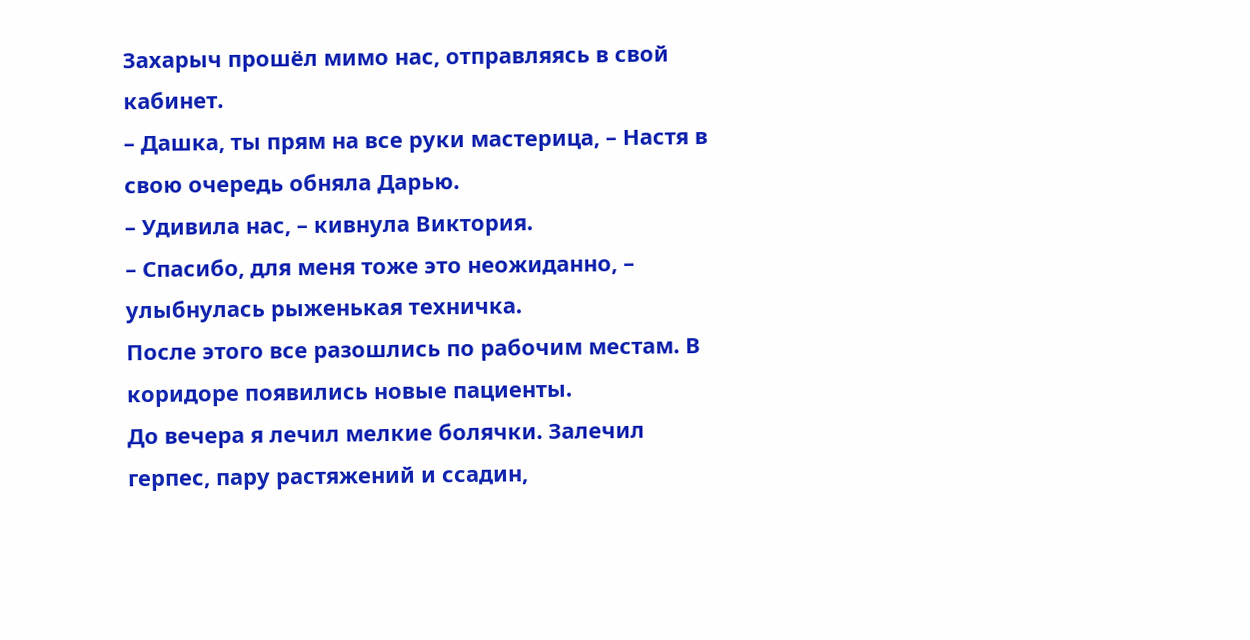Захарыч прошёл мимо нас, отправляясь в свой кабинет.
– Дашка, ты прям на все руки мастерица, – Настя в свою очередь обняла Дарью.
– Удивила нас, – кивнула Виктория.
– Спасибо, для меня тоже это неожиданно, – улыбнулась рыженькая техничка.
После этого все разошлись по рабочим местам. В коридоре появились новые пациенты.
До вечера я лечил мелкие болячки. Залечил герпес, пару растяжений и ссадин,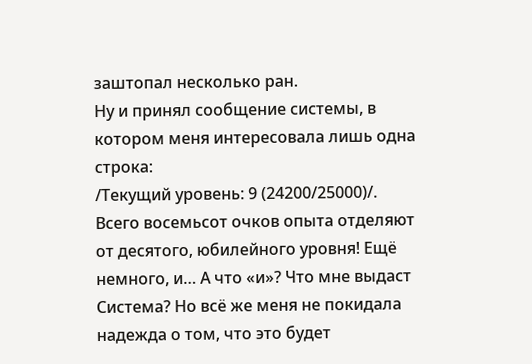заштопал несколько ран.
Ну и принял сообщение системы, в котором меня интересовала лишь одна строка:
/Текущий уровень: 9 (24200/25000)/.
Всего восемьсот очков опыта отделяют от десятого, юбилейного уровня! Ещё немного, и… А что «и»? Что мне выдаст Система? Но всё же меня не покидала надежда о том, что это будет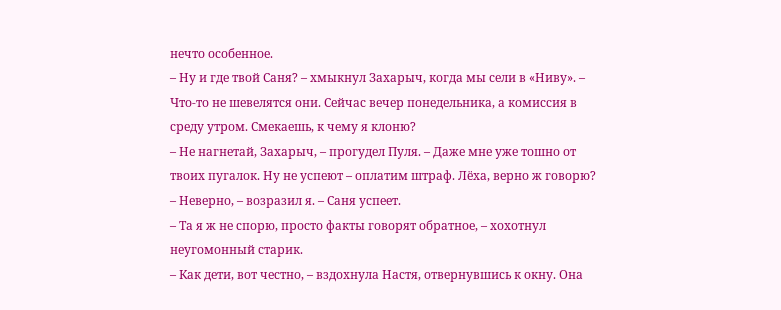нечто особенное.
– Ну и где твой Саня? – хмыкнул Захарыч, когда мы сели в «Ниву». – Что-то не шевелятся они. Сейчас вечер понедельника, а комиссия в среду утром. Смекаешь, к чему я клоню?
– Не нагнетай, Захарыч, – прогудел Пуля. – Даже мне уже тошно от твоих пугалок. Ну не успеют – оплатим штраф. Лёха, верно ж говорю?
– Неверно, – возразил я. – Саня успеет.
– Та я ж не спорю, просто факты говорят обратное, – хохотнул неугомонный старик.
– Как дети, вот честно, – вздохнула Настя, отвернувшись к окну. Она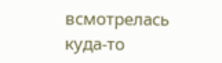всмотрелась куда-то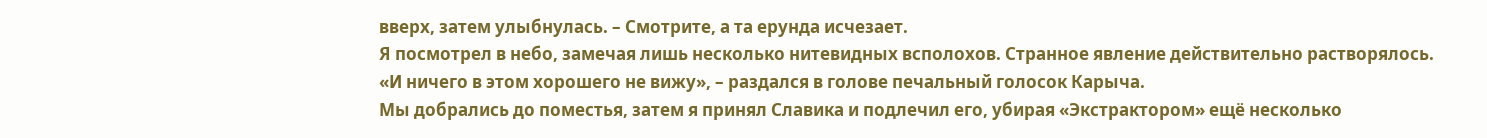вверх, затем улыбнулась. – Смотрите, а та ерунда исчезает.
Я посмотрел в небо, замечая лишь несколько нитевидных всполохов. Странное явление действительно растворялось.
«И ничего в этом хорошего не вижу», – раздался в голове печальный голосок Карыча.
Мы добрались до поместья, затем я принял Славика и подлечил его, убирая «Экстрактором» ещё несколько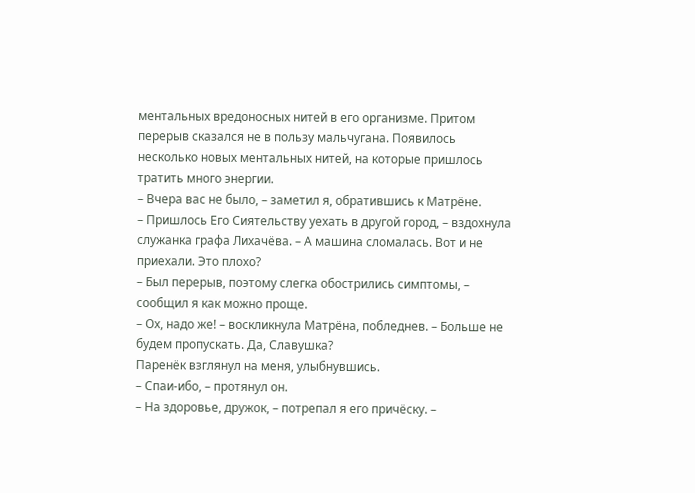ментальных вредоносных нитей в его организме. Притом перерыв сказался не в пользу мальчугана. Появилось несколько новых ментальных нитей, на которые пришлось тратить много энергии.
– Вчера вас не было, – заметил я, обратившись к Матрёне.
– Пришлось Его Сиятельству уехать в другой город, – вздохнула служанка графа Лихачёва. – А машина сломалась. Вот и не приехали. Это плохо?
– Был перерыв, поэтому слегка обострились симптомы, – сообщил я как можно проще.
– Ох, надо же! – воскликнула Матрёна, побледнев. – Больше не будем пропускать. Да, Славушка?
Паренёк взглянул на меня, улыбнувшись.
– Спаи-ибо, – протянул он.
– На здоровье, дружок, – потрепал я его причёску. –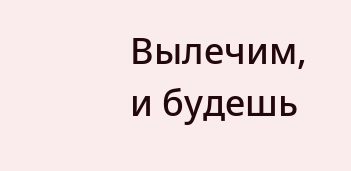Вылечим, и будешь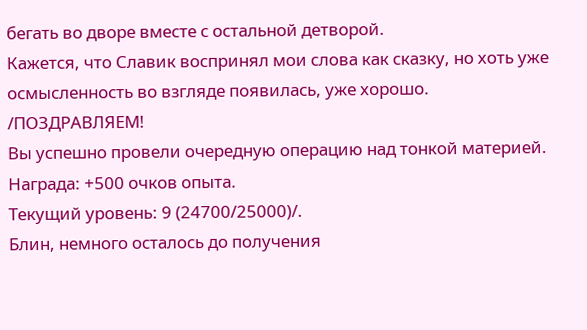бегать во дворе вместе с остальной детворой.
Кажется, что Славик воспринял мои слова как сказку, но хоть уже осмысленность во взгляде появилась, уже хорошо.
/ПОЗДРАВЛЯЕМ!
Вы успешно провели очередную операцию над тонкой материей.
Награда: +500 очков опыта.
Текущий уровень: 9 (24700/25000)/.
Блин, немного осталось до получения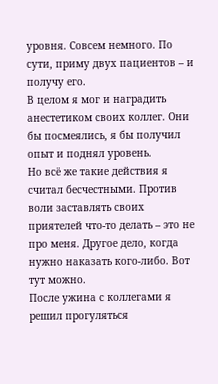уровня. Совсем немного. По сути, приму двух пациентов – и получу его.
В целом я мог и наградить анестетиком своих коллег. Они бы посмеялись, я бы получил опыт и поднял уровень.
Но всё же такие действия я считал бесчестными. Против воли заставлять своих приятелей что-то делать – это не про меня. Другое дело, когда нужно наказать кого-либо. Вот тут можно.
После ужина с коллегами я решил прогуляться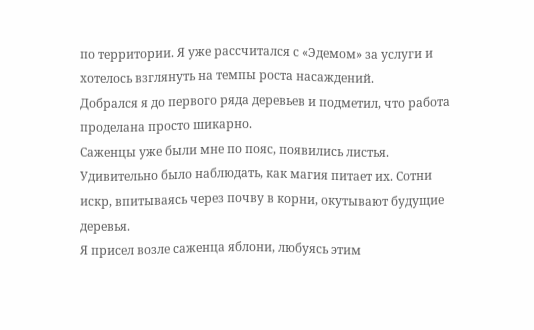по территории. Я уже рассчитался с «Эдемом» за услуги и хотелось взглянуть на темпы роста насаждений.
Добрался я до первого ряда деревьев и подметил, что работа проделана просто шикарно.
Саженцы уже были мне по пояс, появились листья. Удивительно было наблюдать, как магия питает их. Сотни искр, впитываясь через почву в корни, окутывают будущие деревья.
Я присел возле саженца яблони, любуясь этим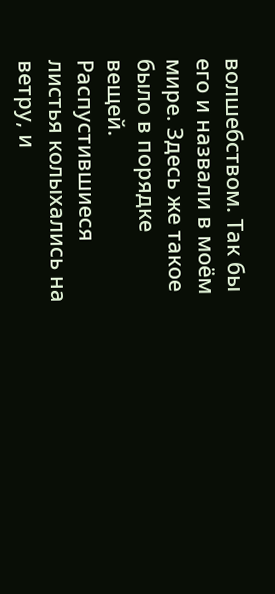волшебством. Так бы его и назвали в моём мире. Здесь же такое было в порядке вещей.
Распустившиеся листья колыхались на ветру, и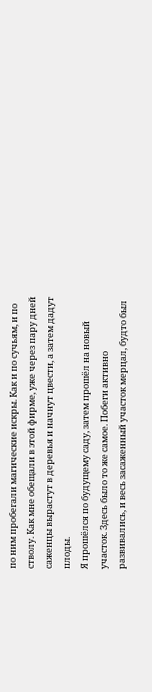по ним пробегали магические искры. Как и по сучьям, и по стволу. Как мне обещали в этой фирме, уже через пару дней саженцы вырастут в деревья и начнут цвести, а затем дадут плоды.
Я прошёлся по будущему саду, затем прошёл на новый участок. Здесь было то же самое. Побеги активно развивались, и весь засаженный участок мерцал, будто был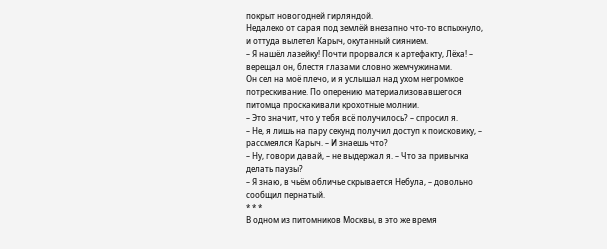покрыт новогодней гирляндой.
Недалеко от сарая под землёй внезапно что-то вспыхнуло, и оттуда вылетел Карыч, окутанный сиянием.
– Я нашёл лазейку! Почти прорвался к артефакту, Лёха! – верещал он, блестя глазами словно жемчужинами.
Он сел на моё плечо, и я услышал над ухом негромкое потрескивание. По оперению материализовавшегося питомца проскакивали крохотные молнии.
– Это значит, что у тебя всё получилось? – спросил я.
– Не, я лишь на пару секунд получил доступ к поисковику, – рассмеялся Карыч. – И знаешь что?
– Ну, говори давай, – не выдержал я. – Что за привычка делать паузы?
– Я знаю, в чьём обличье скрывается Небула, – довольно сообщил пернатый.
* * *
В одном из питомников Москвы, в это же время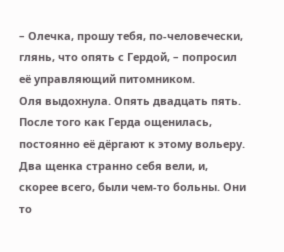– Олечка, прошу тебя, по-человечески, глянь, что опять с Гердой, – попросил её управляющий питомником.
Оля выдохнула. Опять двадцать пять. После того как Герда ощенилась, постоянно её дёргают к этому вольеру. Два щенка странно себя вели, и, скорее всего, были чем-то больны. Они то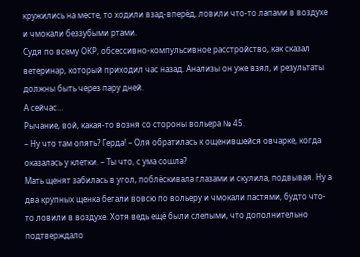кружились на месте, то ходили взад-вперёд, ловили что-то лапами в воздухе и чмокали беззубыми ртами.
Судя по всему ОКР, обсессивно-компульсивное расстройство, как сказал ветеринар, который приходил час назад. Анализы он уже взял, и результаты должны быть через пару дней.
А сейчас…
Рычание, вой, какая-то возня со стороны вольера № 45.
– Ну что там опять? Герда! – Оля обратилась к ощенившейся овчарке, когда оказалась у клетки. – Ты что, с ума сошла?
Мать щенят забилась в угол, поблёскивала глазами и скулила, подвывая. Ну а два крупных щенка бегали вовсю по вольеру и чмокали пастями, будто что-то ловили в воздухе. Хотя ведь ещё были слепыми, что дополнительно подтверждало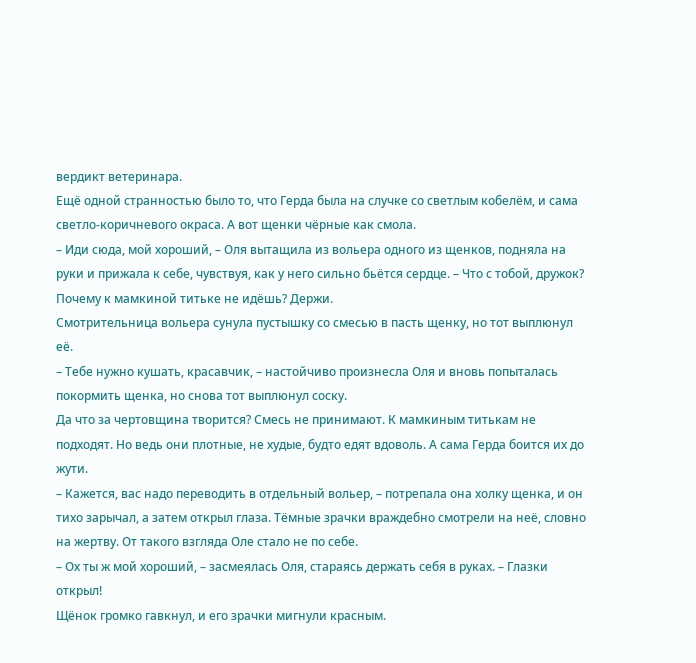вердикт ветеринара.
Ещё одной странностью было то, что Герда была на случке со светлым кобелём, и сама светло-коричневого окраса. А вот щенки чёрные как смола.
– Иди сюда, мой хороший, – Оля вытащила из вольера одного из щенков, подняла на руки и прижала к себе, чувствуя, как у него сильно бьётся сердце. – Что с тобой, дружок? Почему к мамкиной титьке не идёшь? Держи.
Смотрительница вольера сунула пустышку со смесью в пасть щенку, но тот выплюнул её.
– Тебе нужно кушать, красавчик, – настойчиво произнесла Оля и вновь попыталась покормить щенка, но снова тот выплюнул соску.
Да что за чертовщина творится? Смесь не принимают. К мамкиным титькам не подходят. Но ведь они плотные, не худые, будто едят вдоволь. А сама Герда боится их до жути.
– Кажется, вас надо переводить в отдельный вольер, – потрепала она холку щенка, и он тихо зарычал, а затем открыл глаза. Тёмные зрачки враждебно смотрели на неё, словно на жертву. От такого взгляда Оле стало не по себе.
– Ох ты ж мой хороший, – засмеялась Оля, стараясь держать себя в руках. – Глазки открыл!
Щёнок громко гавкнул, и его зрачки мигнули красным.